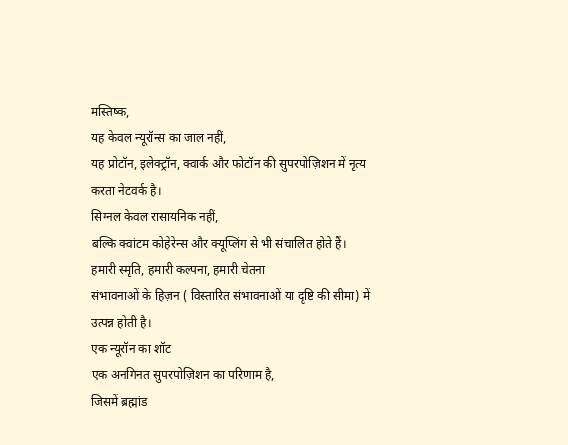मस्तिष्क,
यह केवल न्यूरॉन्स का जाल नहीं,
यह प्रोटॉन, इलेक्ट्रॉन, क्वार्क और फोटॉन की सुपरपोज़िशन में नृत्य करता नेटवर्क है।
सिग्नल केवल रासायनिक नहीं,
बल्कि क्वांटम कोहेरेन्स और क्यूप्लिंग से भी संचालित होते हैं।
हमारी स्मृति, हमारी कल्पना, हमारी चेतना
संभावनाओं के हिज़न ( विस्तारित संभावनाओं या दृष्टि की सीमा) में उत्पन्न होती है।
एक न्यूरॉन का शॉट
एक अनगिनत सुपरपोज़िशन का परिणाम है,
जिसमें ब्रह्मांड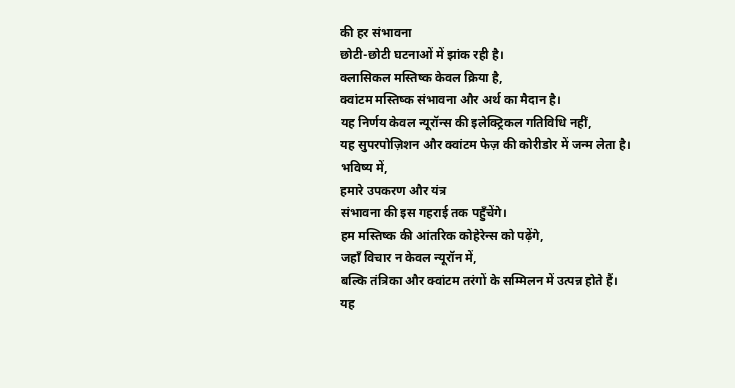की हर संभावना
छोटी-छोटी घटनाओं में झांक रही है।
क्लासिकल मस्तिष्क केवल क्रिया है,
क्वांटम मस्तिष्क संभावना और अर्थ का मैदान है।
यह निर्णय केवल न्यूरॉन्स की इलेक्ट्रिकल गतिविधि नहीं,
यह सुपरपोज़िशन और क्वांटम फेज़ की कोरीडोर में जन्म लेता है।
भविष्य में,
हमारे उपकरण और यंत्र
संभावना की इस गहराई तक पहुँचेंगे।
हम मस्तिष्क की आंतरिक कोहेरेन्स को पढ़ेंगे,
जहाँ विचार न केवल न्यूरॉन में,
बल्कि तंत्रिका और क्वांटम तरंगों के सम्मिलन में उत्पन्न होते हैं।
यह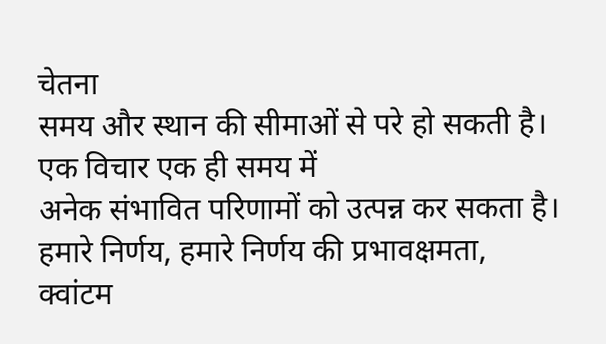चेतना
समय और स्थान की सीमाओं से परे हो सकती है।
एक विचार एक ही समय में
अनेक संभावित परिणामों को उत्पन्न कर सकता है।
हमारे निर्णय, हमारे निर्णय की प्रभावक्षमता,
क्वांटम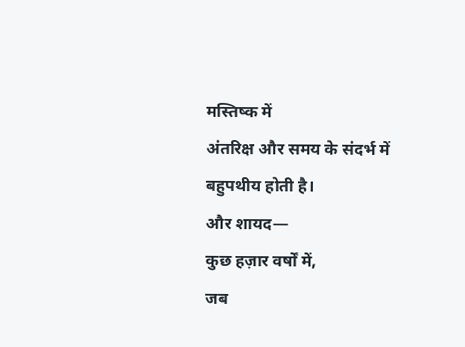मस्तिष्क में
अंतरिक्ष और समय के संदर्भ में बहुपथीय होती है।
और शायद—
कुछ हज़ार वर्षों में,
जब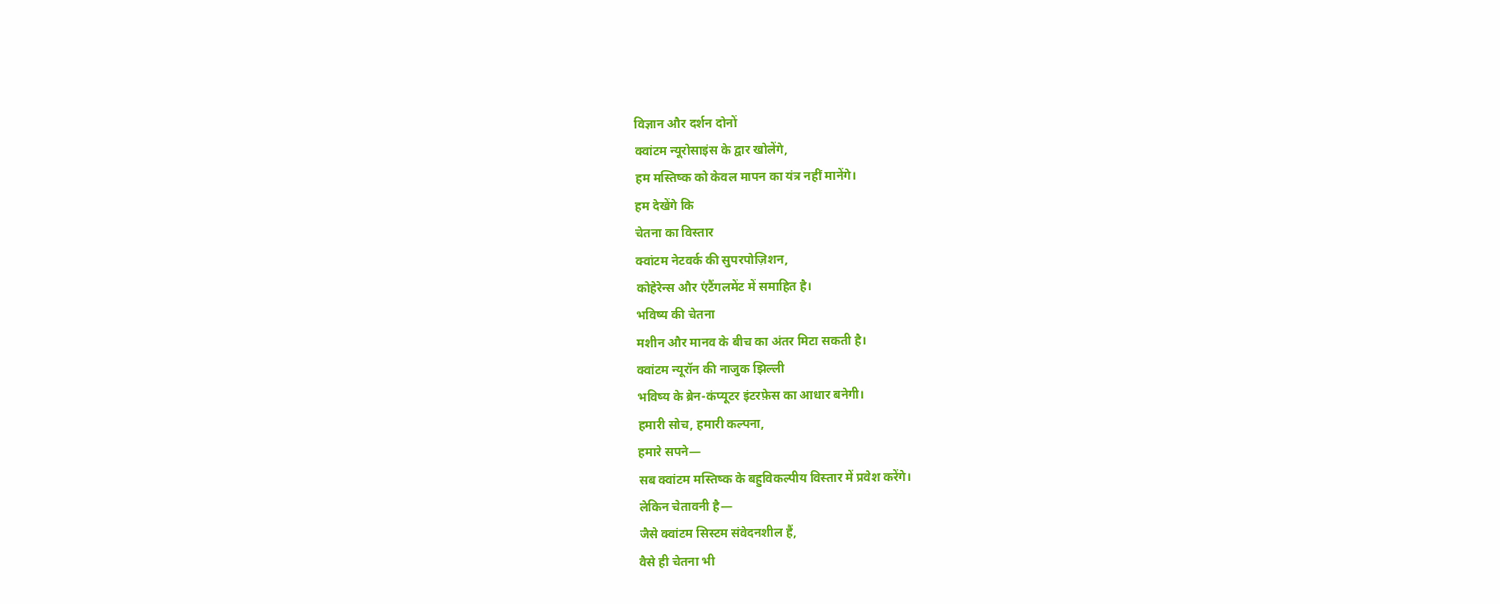विज्ञान और दर्शन दोनों
क्वांटम न्यूरोसाइंस के द्वार खोलेंगे,
हम मस्तिष्क को केवल मापन का यंत्र नहीं मानेंगे।
हम देखेंगे कि
चेतना का विस्तार
क्वांटम नेटवर्क की सुपरपोज़िशन,
कोहेरेन्स और एंटैंगलमेंट में समाहित है।
भविष्य की चेतना
मशीन और मानव के बीच का अंतर मिटा सकती है।
क्वांटम न्यूरॉन की नाजुक झिल्ली
भविष्य के ब्रेन-कंप्यूटर इंटरफ़ेस का आधार बनेगी।
हमारी सोच, हमारी कल्पना,
हमारे सपने—
सब क्वांटम मस्तिष्क के बहुविकल्पीय विस्तार में प्रवेश करेंगे।
लेकिन चेतावनी है—
जैसे क्वांटम सिस्टम संवेदनशील हैं,
वैसे ही चेतना भी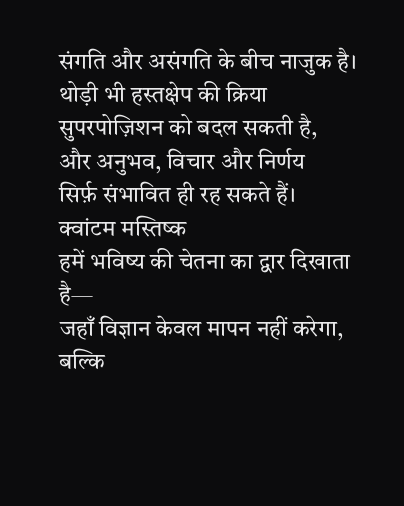संगति और असंगति के बीच नाजुक है।
थोड़ी भी हस्तक्षेप की क्रिया
सुपरपोज़िशन को बदल सकती है,
और अनुभव, विचार और निर्णय
सिर्फ़ संभावित ही रह सकते हैं।
क्वांटम मस्तिष्क
हमें भविष्य की चेतना का द्वार दिखाता है—
जहाँ विज्ञान केवल मापन नहीं करेगा,
बल्कि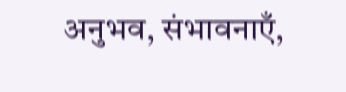अनुभव, संभावनाएँ,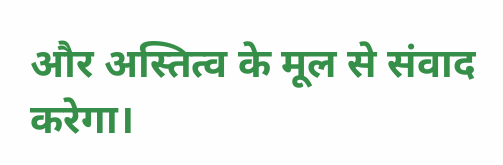और अस्तित्व के मूल से संवाद करेगा।